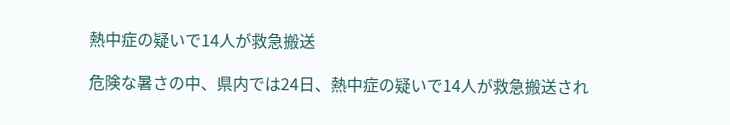熱中症の疑いで14人が救急搬送

危険な暑さの中、県内では24日、熱中症の疑いで14人が救急搬送され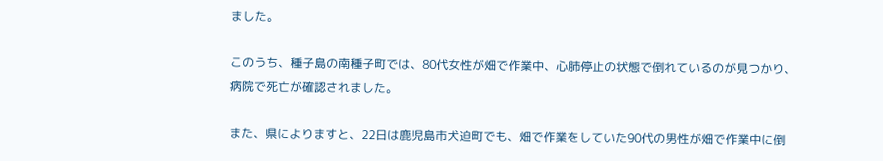ました。

このうち、種子島の南種子町では、80代女性が畑で作業中、心肺停止の状態で倒れているのが見つかり、病院で死亡が確認されました。

また、県によりますと、22日は鹿児島市犬迫町でも、畑で作業をしていた90代の男性が畑で作業中に倒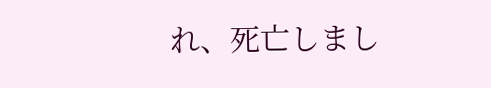れ、死亡しまし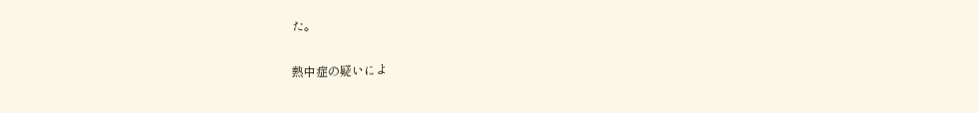た。

熱中症の疑いによ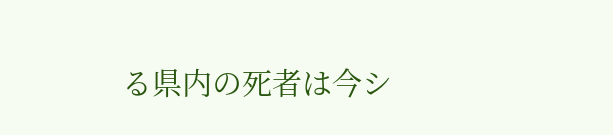る県内の死者は今シ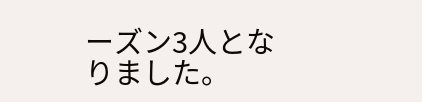ーズン3人となりました。